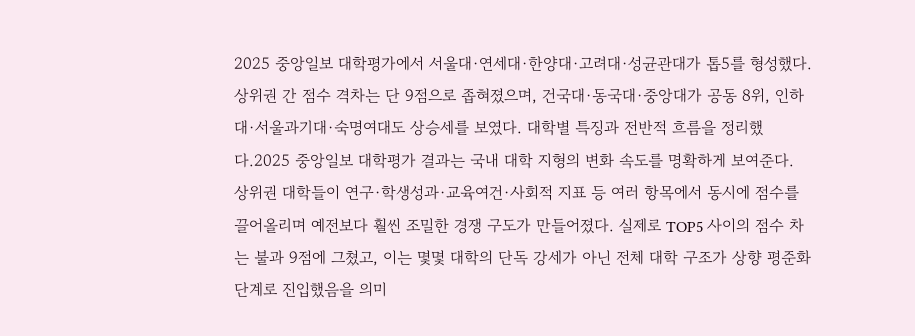2025 중앙일보 대학평가에서 서울대·연세대·한양대·고려대·성균관대가 톱5를 형성했다. 상위권 간 점수 격차는 단 9점으로 좁혀졌으며, 건국대·동국대·중앙대가 공동 8위, 인하대·서울과기대·숙명여대도 상승세를 보였다. 대학별 특징과 전반적 흐름을 정리했다.2025 중앙일보 대학평가 결과는 국내 대학 지형의 변화 속도를 명확하게 보여준다. 상위권 대학들이 연구·학생성과·교육여건·사회적 지표 등 여러 항목에서 동시에 점수를 끌어올리며 예전보다 훨씬 조밀한 경쟁 구도가 만들어졌다. 실제로 TOP5 사이의 점수 차는 불과 9점에 그쳤고, 이는 몇몇 대학의 단독 강세가 아닌 전체 대학 구조가 상향 평준화 단계로 진입했음을 의미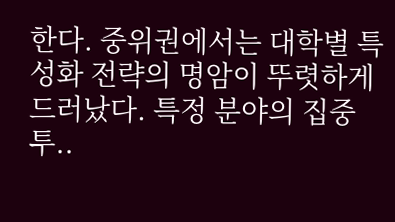한다. 중위권에서는 대학별 특성화 전략의 명암이 뚜렷하게 드러났다. 특정 분야의 집중 투..